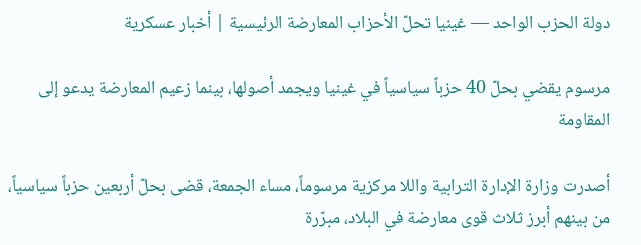دولة الحزب الواحد — غينيا تحلّ الأحزاب المعارضة الرئيسية | أخبار عسكرية

مرسوم يقضي بحلّ 40 حزباً سياسياً في غينيا ويجمد أصولها، بينما زعيم المعارضة يدعو إلى المقاومة

أصدرت وزارة الإدارة الترابية واللا مركزية مرسوماً، مساء الجمعة، قضى بحلّ أربعين حزباً سياسياً، من بينهم أبرز ثلاث قوى معارضة في البلاد، مبرّرة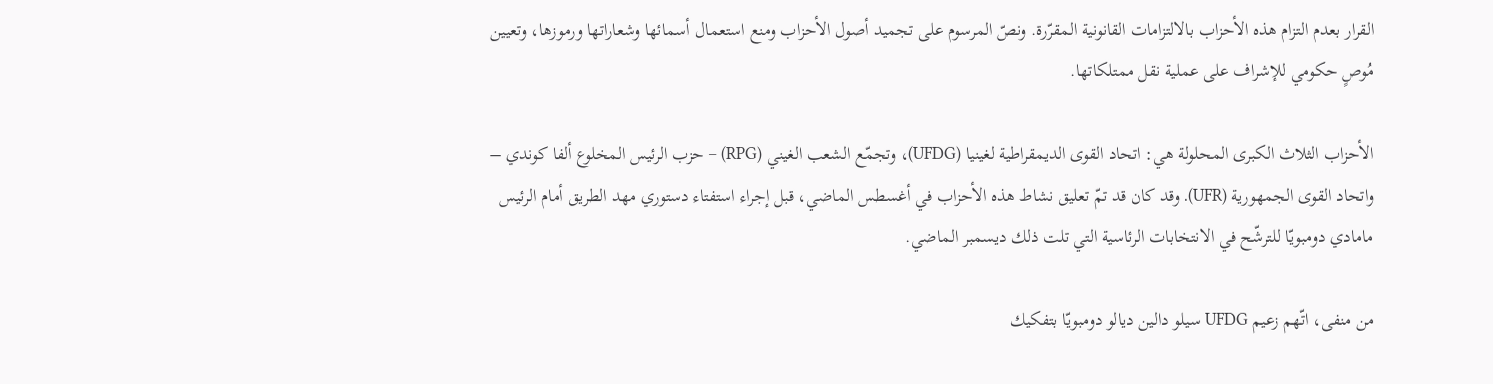القرار بعدم التزام هذه الأحزاب بالالتزامات القانونية المقرّرة. ونصّ المرسوم على تجميد أصول الأحزاب ومنع استعمال أسمائها وشعاراتها ورموزها، وتعيين مُوصٍ حكومي للإشراف على عملية نقل ممتلكاتها.

الأحزاب الثلاث الكبرى المحلولة هي: اتحاد القوى الديمقراطية لغينيا (UFDG)، وتجمّع الشعب الغيني (RPG) – حزب الرئيس المخلوع ألفا كوندي – واتحاد القوى الجمهورية (UFR). وقد كان قد تمّ تعليق نشاط هذه الأحزاب في أغسطس الماضي، قبل إجراء استفتاء دستوري مهد الطريق أمام الرئيس مامادي دومبويّا للترشّح في الانتخابات الرئاسية التي تلت ذلك ديسمبر الماضي.

من منفى، اتّهم زعيم UFDG سيلو دالين ديالو دومبويّا بتفكيك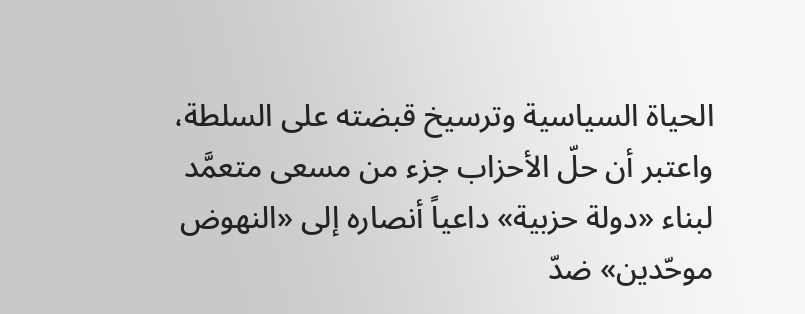الحياة السياسية وترسيخ قبضته على السلطة، واعتبر أن حلّ الأحزاب جزء من مسعى متعمَّد لبناء «دولة حزبية» داعياً أنصاره إلى «النهوض موحّدين» ضدّ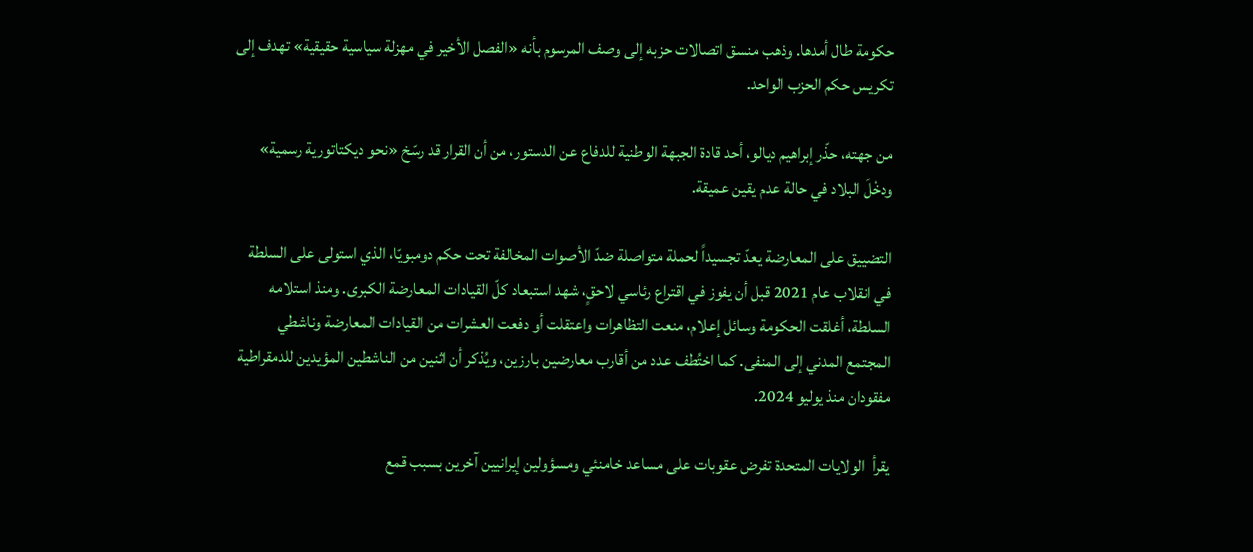حكومة طال أمدها. وذهب منسق اتصالات حزبه إلى وصف المرسوم بأنه «الفصل الأخير في مهزلة سياسية حقيقية» تهدف إلى تكريس حكم الحزب الواحد.

من جهته، حذّر إبراهيم ديالو، أحد قادة الجبهة الوطنية للدفاع عن الدستور، من أن القرار قد رسّخ «نحو ديكتاتورية رسمية» ودخْلَ البلاد في حالة عدم يقين عميقة.

التضييق على المعارضة يعدّ تجسيداً لحملة متواصلة ضدّ الأصوات المخالفة تحت حكم دومبويّا، الذي استولى على السلطة في انقلاب عام 2021 قبل أن يفوز في اقتراع رئاسي لاحقٍ، شهد استبعاد كلّ القيادات المعارضة الكبرى. ومنذ استلامه السلطة، أغلقت الحكومة وسائل إعلام، منعت التظاهرات واعتقلت أو دفعت العشرات من القيادات المعارضة وناشطي المجتمع المدني إلى المنفى. كما اختُطف عدد من أقارب معارضين بارزين، ويُذكر أن اثنين من الناشطين المؤيدين للدمقراطية مفقودان منذ يوليو 2024.

يقرأ  الولايات المتحدة تفرض عقوبات على مساعد خامنئي ومسؤولين إيرانيين آخرين بسبب قمع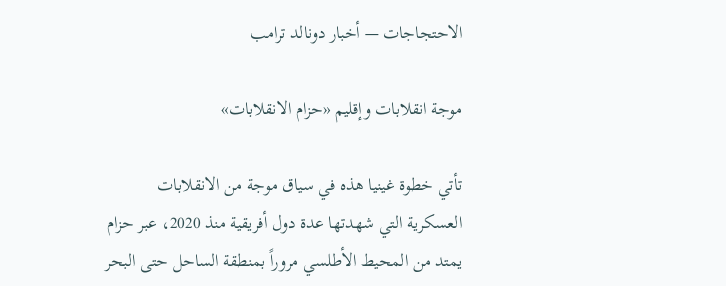الاحتجاجات — أخبار دونالد ترامب

موجة انقلابات وإقليم «حزام الانقلابات»

تأتي خطوة غينيا هذه في سياق موجة من الانقلابات العسكرية التي شهدتها عدة دول أفريقية منذ 2020، عبر حزام يمتد من المحيط الأطلسي مروراً بمنطقة الساحل حتى البحر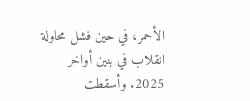الأحمر، في حين فشل محاولة انقلاب في بنين أواخر 2025. وأسقطت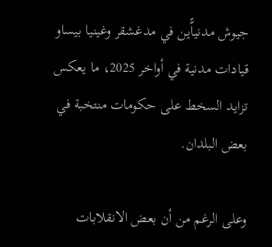جيوش مدنياًّين في مدغشقر وغينيا بيساو قيادات مدنية في أواخر 2025، ما يعكس تزايد السخط على حكومات منتخبة في بعض البلدان.

وعلى الرغم من أن بعض الانقلابات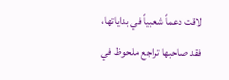لاقت دعماً شعبياً في بداياتها، فقد صاحبها تراجع ملحوظ في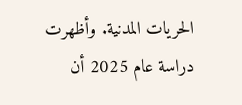الحريات المدنية. وأظهرت دراسة عام 2025 أن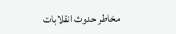مخاطر حدوث انقلابات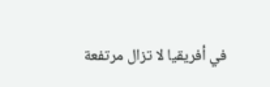في أفريقيا لا تزال مرتفعة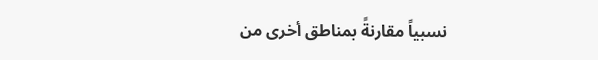نسبياً مقارنةً بمناطق أخرى من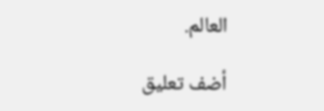العالم.

أضف تعليق